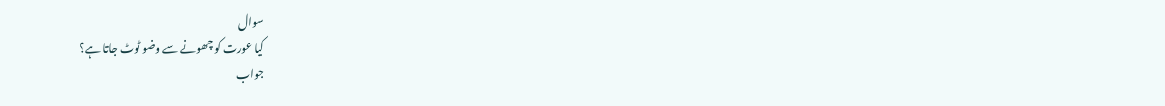سوال
کیا عورت کو چھونے سے وضو ٹوٹ جاتا ہے؟
جواب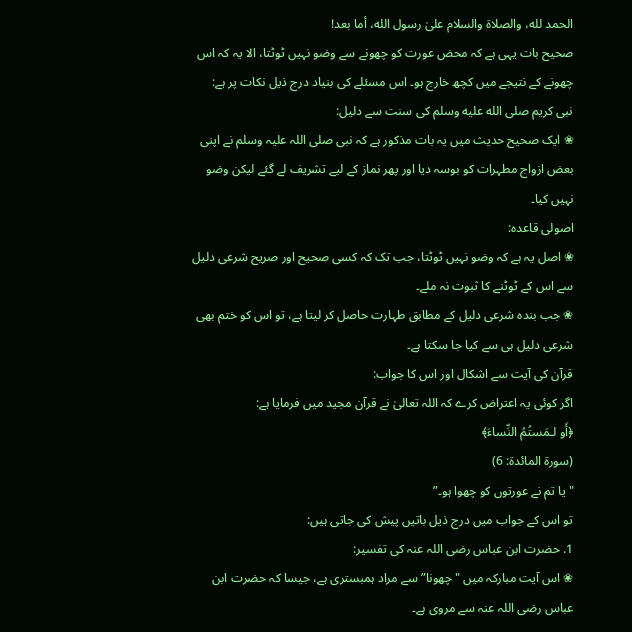الحمد لله، والصلاة والسلام علىٰ رسول الله، أما بعد!
صحیح بات یہی ہے کہ محض عورت کو چھونے سے وضو نہیں ٹوٹتا، الا یہ کہ اس چھونے کے نتیجے میں کچھ خارج ہو۔ اس مسئلے کی بنیاد درج ذیل نکات پر ہے:
نبی کریم صلى الله عليه وسلم کی سنت سے دلیل:
❀ ایک صحیح حدیث میں یہ بات مذکور ہے کہ نبی صلی اللہ علیہ وسلم نے اپنی بعض ازواج مطہرات کو بوسہ دیا اور پھر نماز کے لیے تشریف لے گئے لیکن وضو نہیں کیا۔
اصولی قاعدہ:
❀ اصل یہ ہے کہ وضو نہیں ٹوٹتا، جب تک کہ کسی صحیح اور صریح شرعی دلیل سے اس کے ٹوٹنے کا ثبوت نہ ملے۔
❀ جب بندہ شرعی دلیل کے مطابق طہارت حاصل کر لیتا ہے، تو اس کو ختم بھی شرعی دلیل ہی سے کیا جا سکتا ہے۔
قرآن کی آیت سے اشکال اور اس کا جواب:
اگر کوئی یہ اعتراض کرے کہ اللہ تعالیٰ نے قرآن مجید میں فرمایا ہے:
﴿أَو لـمَستُمُ النِّساءَ﴾
(سورة المائدة: 6)
"یا تم نے عورتوں کو چھوا ہو۔”
تو اس کے جواب میں درج ذیل باتیں پیش کی جاتی ہیں:
1. حضرت ابن عباس رضی اللہ عنہ کی تفسیر:
❀ اس آیت مبارکہ میں "چھونا” سے مراد ہمبستری ہے، جیسا کہ حضرت ابن عباس رضی اللہ عنہ سے مروی ہے۔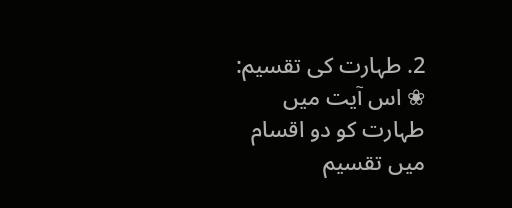2. طہارت کی تقسیم:
❀ اس آیت میں طہارت کو دو اقسام میں تقسیم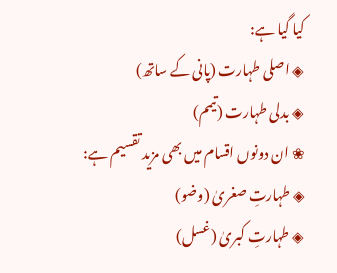کیا گیا ہے:
◈ اصلی طہارت (پانی کے ساتھ)
◈ بدلی طہارت (تیمم)
❀ ان دونوں اقسام میں بھی مزید تقسیم ہے:
◈ طہارتِ صغریٰ (وضو)
◈ طہارتِ کبریٰ (غسل)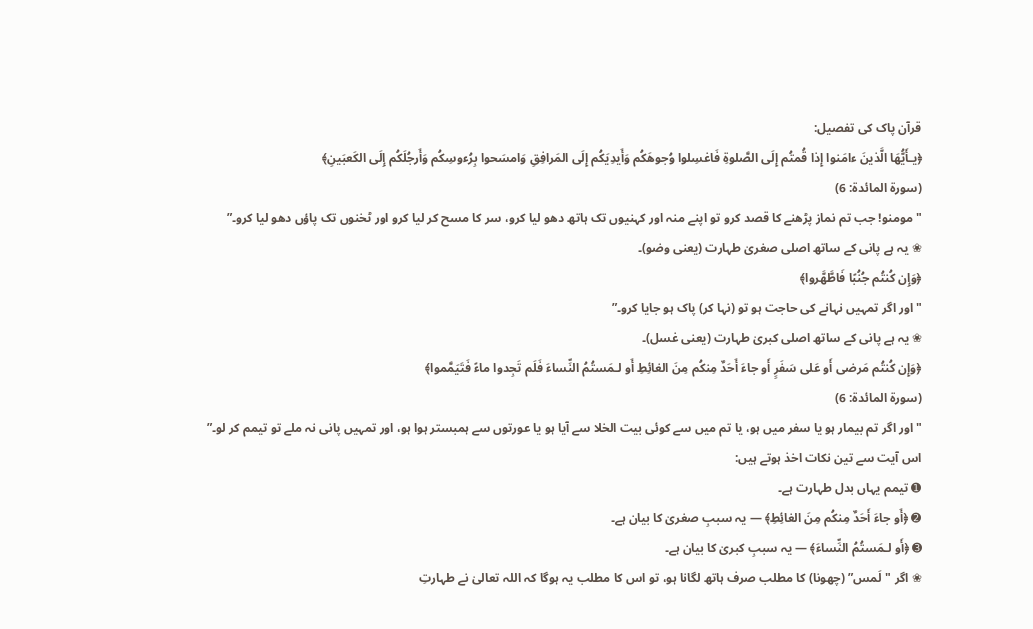قرآن پاک کی تفصیل:
﴿يـأَيُّهَا الَّذينَ ءامَنوا إِذا قُمتُم إِلَى الصَّلوةِ فَاغسِلوا وُجوهَكُم وَأَيدِيَكُم إِلَى المَرافِقِ وَامسَحوا بِرُءوسِكُم وَأَرجُلَكُم إِلَى الكَعبَينِ﴾
(سورة المائدة: 6)
"مومنو! جب تم نماز پڑھنے کا قصد کرو تو اپنے منہ اور کہنیوں تک ہاتھ دھو لیا کرو، سر کا مسح کر لیا کرو اور ٹخنوں تک پاؤں دھو لیا کرو۔”
❀ یہ ہے پانی کے ساتھ اصلی صغریٰ طہارت (یعنی وضو)۔
﴿وَإِن كُنتُم جُنُبًا فَاطَّهَّروا﴾
"اور اگر تمہیں نہانے کی حاجت ہو تو (نہا کر) پاک ہو جایا کرو۔”
❀ یہ ہے پانی کے ساتھ اصلی کبریٰ طہارت (یعنی غسل)۔
﴿وَإِن كُنتُم مَرضى أَو عَلى سَفَرٍ أَو جاءَ أَحَدٌ مِنكُم مِنَ الغائِطِ أَو لـمَستُمُ النِّساءَ فَلَم تَجِدوا ماءً فَتَيَمَّموا﴾
(سورة المائدة: 6)
"اور اگر تم بیمار ہو یا سفر میں ہو، یا تم میں سے کوئی بیت الخلا سے آیا ہو یا عورتوں سے ہمبستر ہوا ہو، اور تمہیں پانی نہ ملے تو تیمم کر لو۔”
اس آیت سے تین نکات اخذ ہوتے ہیں:
➊ تیمم یہاں بدل طہارت ہے۔
➋ ﴿أَو جاءَ أَحَدٌ مِنكُم مِنَ الغائِطِ﴾ — یہ سببِ صغریٰ کا بیان ہے۔
➌ ﴿أَو لـمَستُمُ النِّساءَ﴾ — یہ سببِ کبریٰ کا بیان ہے۔
❀ اگر "لَمس” (چھونا) کا مطلب صرف ہاتھ لگانا ہو، تو اس کا مطلب یہ ہوگا کہ اللہ تعالیٰ نے طہارتِ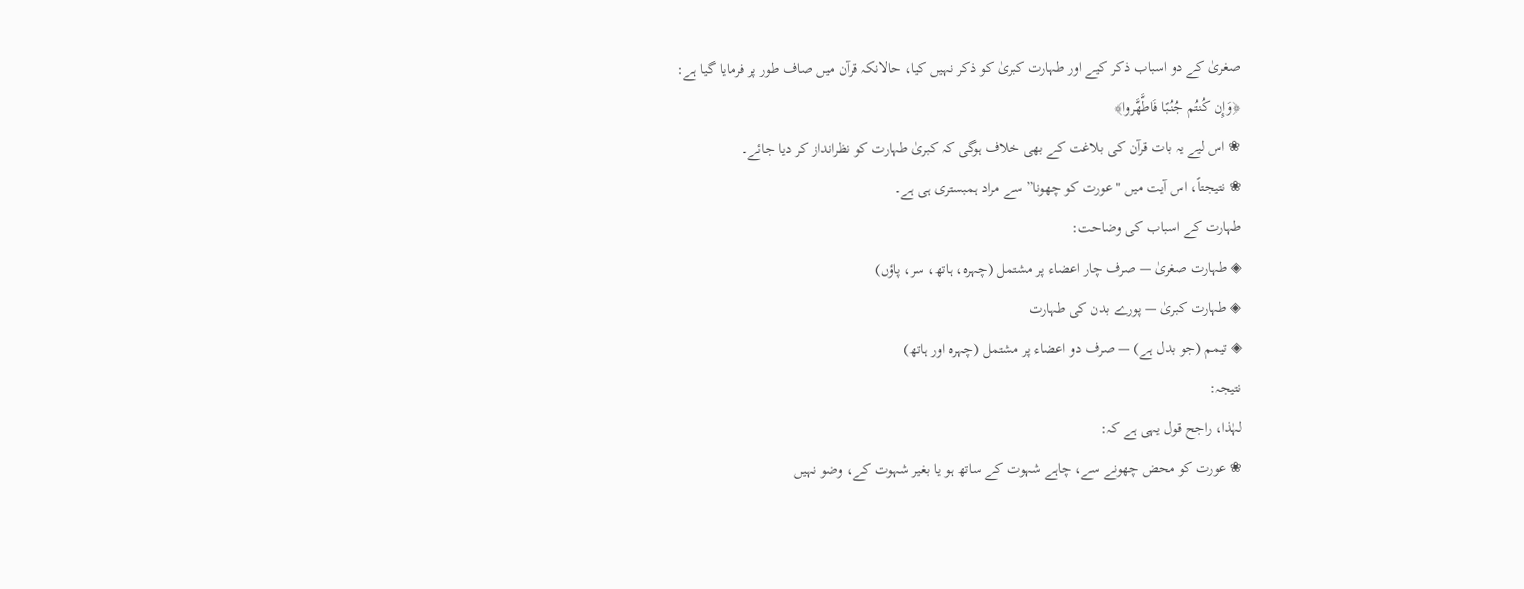صغریٰ کے دو اسباب ذکر کیے اور طہارت کبریٰ کو ذکر نہیں کیا، حالانکہ قرآن میں صاف طور پر فرمایا گیا ہے:
﴿وَإِن كُنتُم جُنُبًا فَاطَّهَّروا﴾
❀ اس لیے یہ بات قرآن کی بلاغت کے بھی خلاف ہوگی کہ کبریٰ طہارت کو نظرانداز کر دیا جائے۔
❀ نتیجتاً، اس آیت میں "عورت کو چھونا” سے مراد ہمبستری ہی ہے۔
طہارت کے اسباب کی وضاحت:
◈ طہارت صغریٰ — صرف چار اعضاء پر مشتمل (چہرہ، ہاتھ، سر، پاؤں)
◈ طہارت کبریٰ — پورے بدن کی طہارت
◈ تیمم (جو بدل ہے) — صرف دو اعضاء پر مشتمل (چہرہ اور ہاتھ)
نتیجہ:
لہٰذا، راجح قول یہی ہے کہ:
❀ عورت کو محض چھونے سے، چاہے شہوت کے ساتھ ہو یا بغیر شہوت کے، وضو نہیں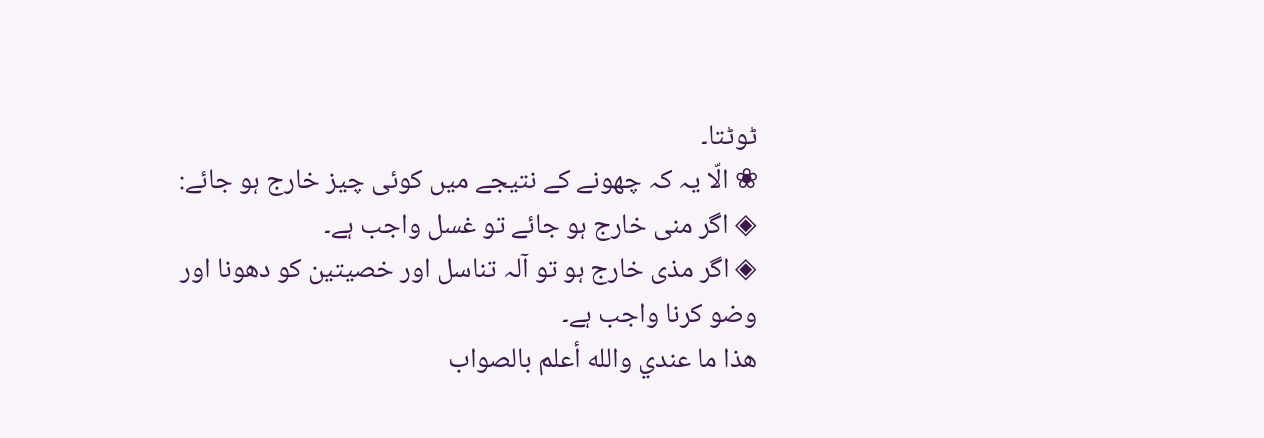ٹوٹتا۔
❀ الّا یہ کہ چھونے کے نتیجے میں کوئی چیز خارج ہو جائے:
◈ اگر منی خارج ہو جائے تو غسل واجب ہے۔
◈ اگر مذی خارج ہو تو آلہ تناسل اور خصیتین کو دھونا اور وضو کرنا واجب ہے۔
ھذا ما عندي والله أعلم بالصواب